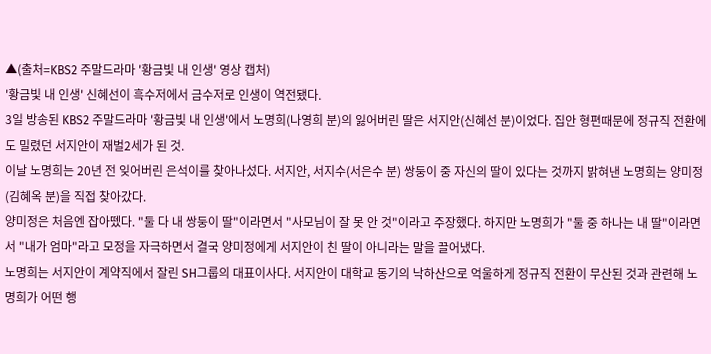▲(출처=KBS2 주말드라마 '황금빛 내 인생' 영상 캡처)
'황금빛 내 인생' 신혜선이 흑수저에서 금수저로 인생이 역전됐다.
3일 방송된 KBS2 주말드라마 '황금빛 내 인생'에서 노명희(나영희 분)의 잃어버린 딸은 서지안(신혜선 분)이었다. 집안 형편때문에 정규직 전환에도 밀렸던 서지안이 재벌2세가 된 것.
이날 노명희는 20년 전 잊어버린 은석이를 찾아나섰다. 서지안, 서지수(서은수 분) 쌍둥이 중 자신의 딸이 있다는 것까지 밝혀낸 노명희는 양미정(김혜옥 분)을 직접 찾아갔다.
양미정은 처음엔 잡아뗐다. "둘 다 내 쌍둥이 딸"이라면서 "사모님이 잘 못 안 것"이라고 주장했다. 하지만 노명희가 "둘 중 하나는 내 딸"이라면서 "내가 엄마"라고 모정을 자극하면서 결국 양미정에게 서지안이 친 딸이 아니라는 말을 끌어냈다.
노명희는 서지안이 계약직에서 잘린 SH그룹의 대표이사다. 서지안이 대학교 동기의 낙하산으로 억울하게 정규직 전환이 무산된 것과 관련해 노명희가 어떤 행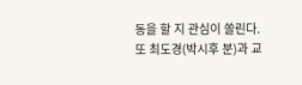동을 할 지 관심이 쏠린다.
또 최도경(박시후 분)과 교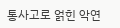통사고로 얽힌 악연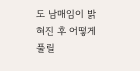도 남매임이 밝혀진 후 어떻게 풀릴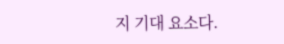지 기대 요소다.